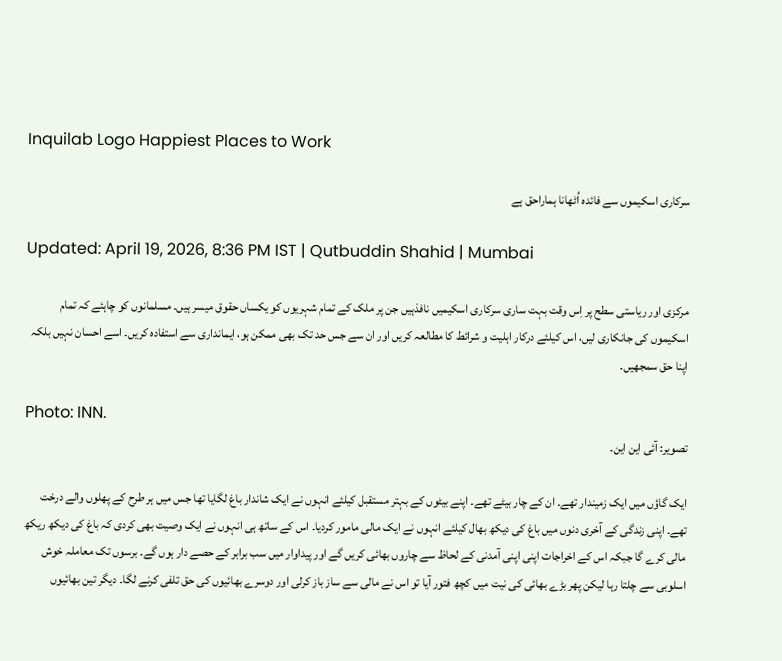Inquilab Logo Happiest Places to Work

سرکاری اسکیموں سے فائدہ اُٹھانا ہماراحق ہے

Updated: April 19, 2026, 8:36 PM IST | Qutbuddin Shahid | Mumbai

مرکزی اور ریاستی سطح پر اِس وقت بہت ساری سرکاری اسکیمیں نافذہیں جن پر ملک کے تمام شہریوں کو یکساں حقوق میسر ہیں۔ مسلمانوں کو چاہئے کہ تمام اسکیموں کی جانکاری لیں، اس کیلئے درکار اہلیت و شرائط کا مطالعہ کریں اور ان سے جس حد تک بھی ممکن ہو، ایمانداری سے استفادہ کریں۔ اسے احسان نہیں بلکہ اپنا حق سمجھیں۔

Photo: INN.
تصویر: آئی این این۔

ایک گاؤں میں ایک زمیندار تھے۔ ان کے چار بیٹے تھے۔ اپنے بیٹوں کے بہتر مستقبل کیلئے انہوں نے ایک شاندار باغ لگایا تھا جس میں ہر طرح کے پھلوں والے درخت تھے۔ اپنی زندگی کے آخری دنوں میں باغ کی دیکھ بھال کیلئے انہوں نے ایک مالی مامور کردیا۔ اس کے ساتھ ہی انہوں نے ایک وصیت بھی کردی کہ باغ کی دیکھ ریکھ مالی کرے گا جبکہ اس کے اخراجات اپنی اپنی آمدنی کے لحاظ سے چاروں بھائی کریں گے اور پیداوار میں سب برابر کے حصے دار ہوں گے۔ برسوں تک معاملہ خوش اسلوبی سے چلتا رہا لیکن پھر بڑے بھائی کی نیت میں کچھ فتور آیا تو اس نے مالی سے ساز باز کرلی اور دوسرے بھائیوں کی حق تلفی کرنے لگا۔ دیگر تین بھائیوں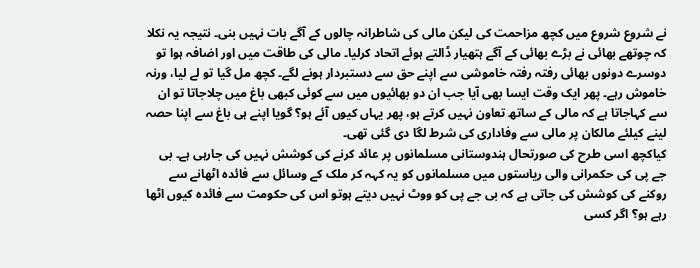نے شروع شروع میں کچھ مزاحمت کی لیکن مالی کی شاطرانہ چالوں کے آگے بات نہیں بنی۔ نتیجہ یہ نکلا کہ چوتھے بھائی نے بڑے بھائی کے آگے ہتھیار ڈالتے ہوئے اتحاد کرلیا۔ مالی کی طاقت میں اور اضافہ ہوا تو دوسرے دونوں بھائی رفتہ رفتہ خاموشی سے اپنے حق سے دستبردار ہونے لگے۔ کچھ مل گیا تو لے لیا، ورنہ خاموش رہے۔ پھر ایک وقت ایسا بھی آیا جب ان دو بھائیوں میں سے کوئی کبھی باغ میں چلاجاتا تو ان سے کہاجاتا ہے کہ مالی کے ساتھ تعاون نہیں کرتے ہو، پھر یہاں کیوں آئے ہو؟ گویا اپنے ہی باغ سے اپنا حصہ لینے کیلئے مالکان پر مالی سے وفاداری کی شرط لگا دی گئی تھی۔
کیاکچھ اسی طرح کی صورتحال ہندوستانی مسلمانوں پر عائد کرنے کی کوشش نہیں کی جارہی ہے۔ بی جے پی کی حکمرانی والی ریاستوں میں مسلمانوں کو یہ کہہ کر ملک کے وسائل سے فائدہ اٹھانے سے روکنے کی کوشش کی جاتی ہے کہ بی جے پی کو ووٹ نہیں دیتے ہوتو اس کی حکومت سے فائدہ کیوں اٹھا رہے ہو؟ اگر کسی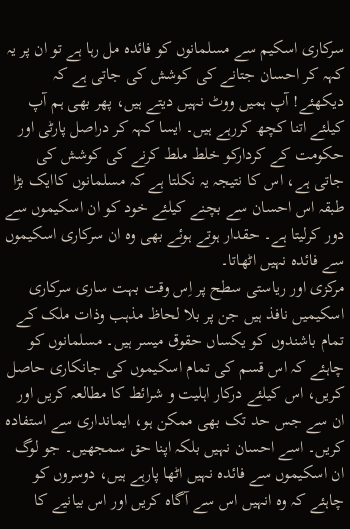سرکاری اسکیم سے مسلمانوں کو فائدہ مل رہا ہے تو ان پر یہ کہہ کر احسان جتانے کی کوشش کی جاتی ہے کہ دیکھئے! آپ ہمیں ووٹ نہیں دیتے ہیں، پھر بھی ہم آپ کیلئے اتنا کچھ کررہے ہیں۔ ایسا کہہ کر دراصل پارٹی اور حکومت کے کردارکو خلط ملط کرنے کی کوشش کی جاتی ہے، اس کا نتیجہ یہ نکلتا ہے کہ مسلمانوں کاایک بڑا طبقہ اس احسان سے بچنے کیلئے خود کو ان اسکیموں سے دور کرلیتا ہے۔ حقدار ہوتے ہوئے بھی وہ ان سرکاری اسکیموں سے فائدہ نہیں اٹھاتا۔
مرکزی اور ریاستی سطح پر اِس وقت بہت ساری سرکاری اسکیمیں نافذ ہیں جن پر بلا لحاظ مذہب وذات ملک کے تمام باشندوں کو یکساں حقوق میسر ہیں۔ مسلمانوں کو چاہئے کہ اس قسم کی تمام اسکیموں کی جانکاری حاصل کریں، اس کیلئے درکار اہلیت و شرائط کا مطالعہ کریں اور ان سے جس حد تک بھی ممکن ہو، ایمانداری سے استفادہ کریں۔ اسے احسان نہیں بلکہ اپنا حق سمجھیں۔ جو لوگ ان اسکیموں سے فائدہ نہیں اٹھا پارہے ہیں، دوسروں کو چاہئے کہ وہ انہیں اس سے آگاہ کریں اور اس بیانیے کا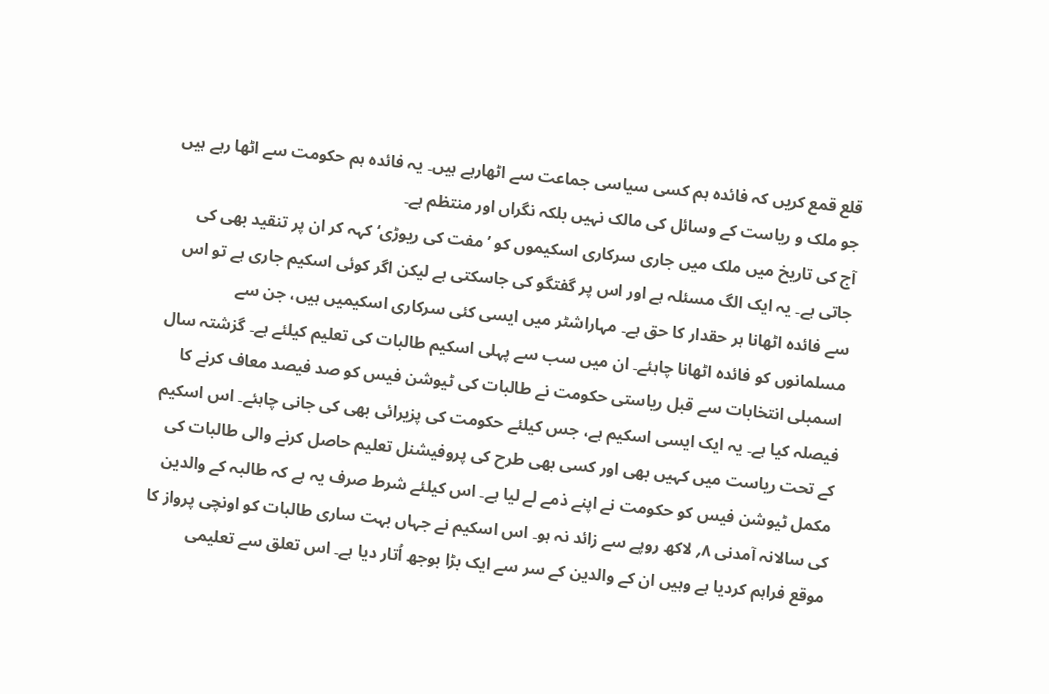قلع قمع کریں کہ فائدہ ہم کسی سیاسی جماعت سے اٹھارہے ہیں۔ یہ فائدہ ہم حکومت سے اٹھا رہے ہیں جو ملک و ریاست کے وسائل کی مالک نہیں بلکہ نگراں اور منتظم ہے۔
آج کی تاریخ میں ملک میں جاری سرکاری اسکیموں کو ’مفت کی ریوڑی‘ کہہ کر ان پر تنقید بھی کی جاتی ہے۔ یہ ایک الگ مسئلہ ہے اور اس پر گفتگو کی جاسکتی ہے لیکن اگر کوئی اسکیم جاری ہے تو اس سے فائدہ اٹھانا ہر حقدار کا حق ہے۔ مہاراشٹر میں ایسی کئی سرکاری اسکیمیں ہیں، جن سے مسلمانوں کو فائدہ اٹھانا چاہئے۔ ان میں سب سے پہلی اسکیم طالبات کی تعلیم کیلئے ہے۔ گزشتہ سال اسمبلی انتخابات سے قبل ریاستی حکومت نے طالبات کی ٹیوشن فیس کو صد فیصد معاف کرنے کا فیصلہ کیا ہے۔ یہ ایک ایسی اسکیم ہے، جس کیلئے حکومت کی پزیرائی بھی کی جانی چاہئے۔ اس اسکیم کے تحت ریاست میں کہیں بھی اور کسی بھی طرح کی پروفیشنل تعلیم حاصل کرنے والی طالبات کی مکمل ٹیوشن فیس کو حکومت نے اپنے ذمے لے لیا ہے۔ اس کیلئے شرط صرف یہ ہے کہ طالبہ کے والدین کی سالانہ آمدنی ۸؍ لاکھ روپے سے زائد نہ ہو۔ اس اسکیم نے جہاں بہت ساری طالبات کو اونچی پرواز کا موقع فراہم کردیا ہے وہیں ان کے والدین کے سر سے ایک بڑا بوجھ اُتار دیا ہے۔ اس تعلق سے تعلیمی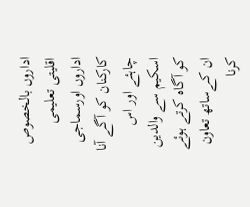اداروں بالخصوص اقلیتی تعلیمی اداروں اورسماجی کارکنان کو آگے آنا چاہئے اور اس اسکیم سے والدین کو آگاہ کرتے ہوئے ان کےساتھ تعاون کرنا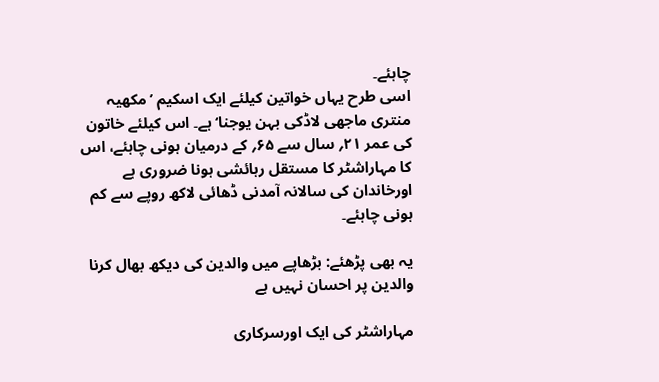چاہئے۔
اسی طرح یہاں خواتین کیلئے ایک اسکیم ’مکھیہ منتری ماجھی لاڈکی بہن یوجنا‘ ہے۔ اس کیلئے خاتون کی عمر ۲۱؍ سال سے ۶۵؍ کے درمیان ہونی چاہئے، اس کا مہاراشٹر کا مستقل رہائشی ہونا ضروری ہے اورخاندان کی سالانہ آمدنی ڈھائی لاکھ روپے سے کم ہونی چاہئے۔

یہ بھی پڑھئے: بڑھاپے میں والدین کی دیکھ بھال کرنا والدین پر احسان نہیں ہے

مہاراشٹر کی ایک اورسرکاری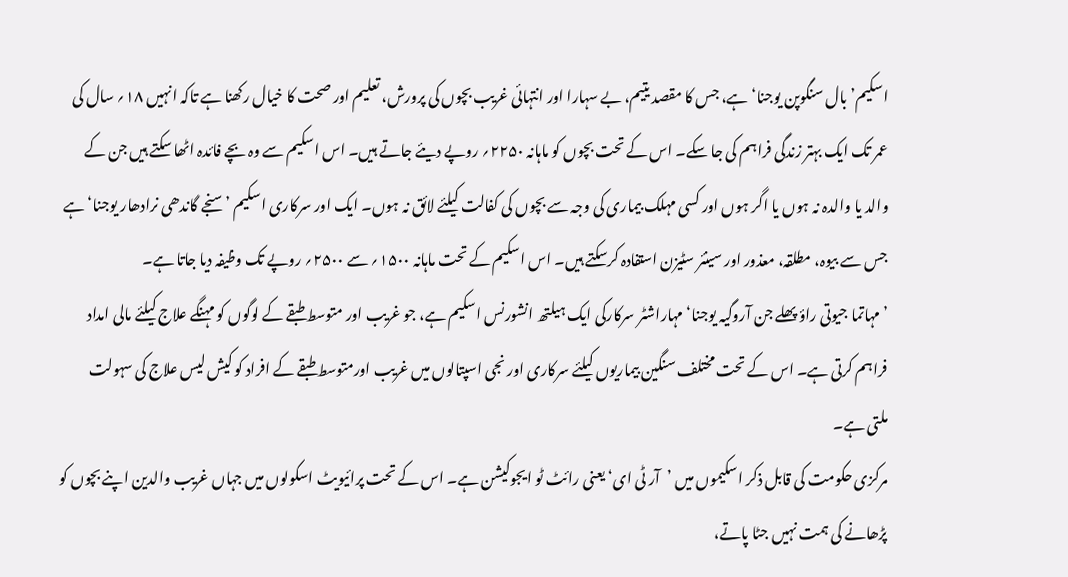اسکیم’ بال سنگوپن یوجنا‘ہے، جس کا مقصد یتیم، بے سہارا اور انتہائی غریب بچوں کی پرورش، تعلیم اور صحت کا خیال رکھنا ہے تاکہ انہیں ۱۸؍ سال کی عمر تک ایک بہتر زندگی فراہم کی جا سکے۔ اس کے تحت بچوں کو ماہانہ ۲۲۵۰؍ روپے دیئے جاتے ہیں۔ اس اسکیم سے وہ بچے فائدہ اٹھا سکتے ہیں جن کے والد یا والدہ نہ ہوں یا اگر ہوں اور کسی مہلک بیماری کی وجہ سے بچوں کی کفالت کیلئے لائق نہ ہوں۔ ایک اور سرکاری اسکیم ’سنجے گاندھی نرادھار یوجنا‘ ہے جس سے بیوہ، مطلقہ، معذور اور سینئر سٹیزن استفادہ کرسکتے ہیں۔ اس اسکیم کے تحت ماہانہ ۱۵۰۰؍ سے ۲۵۰۰؍ روپے تک وظیفہ دیا جاتا ہے۔
’مہاتما جیوتی راؤ پھلے جن آروگیہ یوجنا‘ مہاراشٹر سرکارکی ایک ہیلتھ انشورنس اسکیم ہے، جو غریب اور متوسط طبقے کے لوگوں کو مہنگے علاج کیلئے مالی امداد فراہم کرتی ہے۔ اس کے تحت مختلف سنگین بیماریوں کیلئے سرکاری اور نجی اسپتالوں میں غریب اورمتوسط طبقے کے افراد کو کیش لیس علاج کی سہولت ملتی ہے۔
مرکزی حکومت کی قابل ذکر اسکیموں میں ’آر ٹی ای‘ یعنی رائٹ ٹو ایجوکیشن ہے۔ اس کے تحت پرائیویٹ اسکولوں میں جہاں غریب والدین اپنے بچوں کو پڑھانے کی ہمت نہیں جٹا پاتے،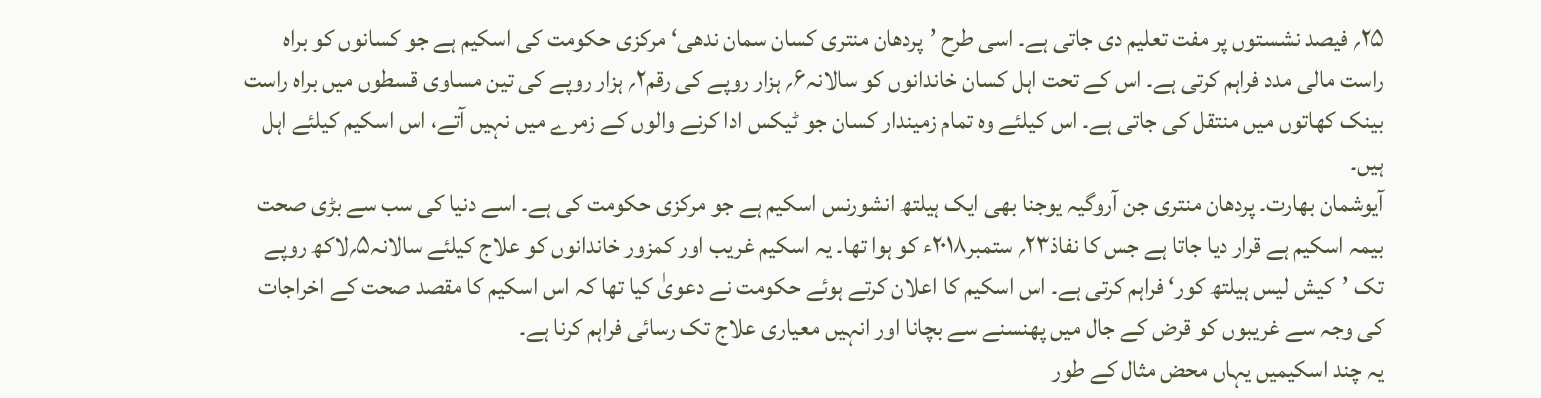۲۵؍ فیصد نشستوں پر مفت تعلیم دی جاتی ہے۔ اسی طرح ’پردھان منتری کسان سمان ندھی‘ مرکزی حکومت کی اسکیم ہے جو کسانوں کو براہ راست مالی مدد فراہم کرتی ہے۔ اس کے تحت اہل کسان خاندانوں کو سالانہ۶؍ ہزار روپے کی رقم۲؍ ہزار روپے کی تین مساوی قسطوں میں براہ راست بینک کھاتوں میں منتقل کی جاتی ہے۔ اس کیلئے وہ تمام زمیندار کسان جو ٹیکس ادا کرنے والوں کے زمرے میں نہیں آتے، اس اسکیم کیلئے اہل ہیں۔
آیوشمان بھارت۔ پردھان منتری جن آروگیہ یوجنا بھی ایک ہیلتھ انشورنس اسکیم ہے جو مرکزی حکومت کی ہے۔ اسے دنیا کی سب سے بڑی صحت بیمہ اسکیم ہے قرار دیا جاتا ہے جس کا نفاذ۲۳؍ ستمبر۲۰۱۸ء کو ہوا تھا۔ یہ اسکیم غریب اور کمزور خاندانوں کو علاج کیلئے سالانہ۵؍لاکھ روپے تک ’کیش لیس ہیلتھ کور‘ فراہم کرتی ہے۔ اس اسکیم کا اعلان کرتے ہوئے حکومت نے دعویٰ کیا تھا کہ اس اسکیم کا مقصد صحت کے اخراجات کی وجہ سے غریبوں کو قرض کے جال میں پھنسنے سے بچانا اور انہیں معیاری علاج تک رسائی فراہم کرنا ہے۔
یہ چند اسکیمیں یہاں محض مثال کے طور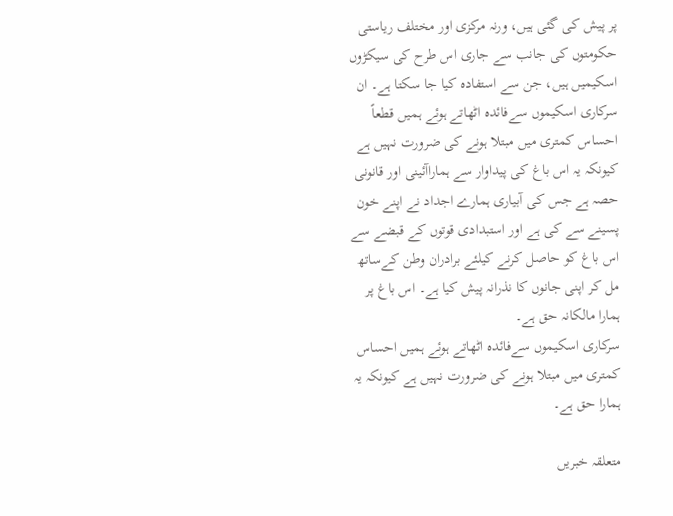پر پیش کی گئی ہیں، ورنہ مرکزی اور مختلف ریاستی حکومتوں کی جانب سے جاری اس طرح کی سیکڑوں اسکیمیں ہیں، جن سے استفادہ کیا جا سکتا ہے۔ ان سرکاری اسکیموں سےفائدہ اٹھاتے ہوئے ہمیں قطعاً احساس کمتری میں مبتلا ہونے کی ضرورت نہیں ہے کیونکہ یہ اس باغ کی پیداوار سے ہماراآئینی اور قانونی حصہ ہے جس کی آبیاری ہمارے اجداد نے اپنے خون پسینے سے کی ہے اور استبدادی قوتوں کے قبضے سے اس باغ کو حاصل کرنے کیلئے برادران وطن کےساتھ مل کر اپنی جانوں کا نذرانہ پیش کیا ہے۔ اس باغ پر ہمارا مالکانہ حق ہے۔
سرکاری اسکیموں سےفائدہ اٹھاتے ہوئے ہمیں احساس کمتری میں مبتلا ہونے کی ضرورت نہیں ہے کیونکہ یہ ہمارا حق ہے۔

متعلقہ خبریں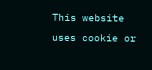This website uses cookie or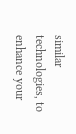similar technologies, to enhance your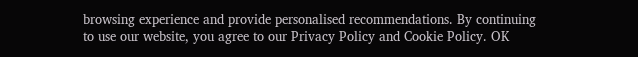browsing experience and provide personalised recommendations. By continuing to use our website, you agree to our Privacy Policy and Cookie Policy. OK